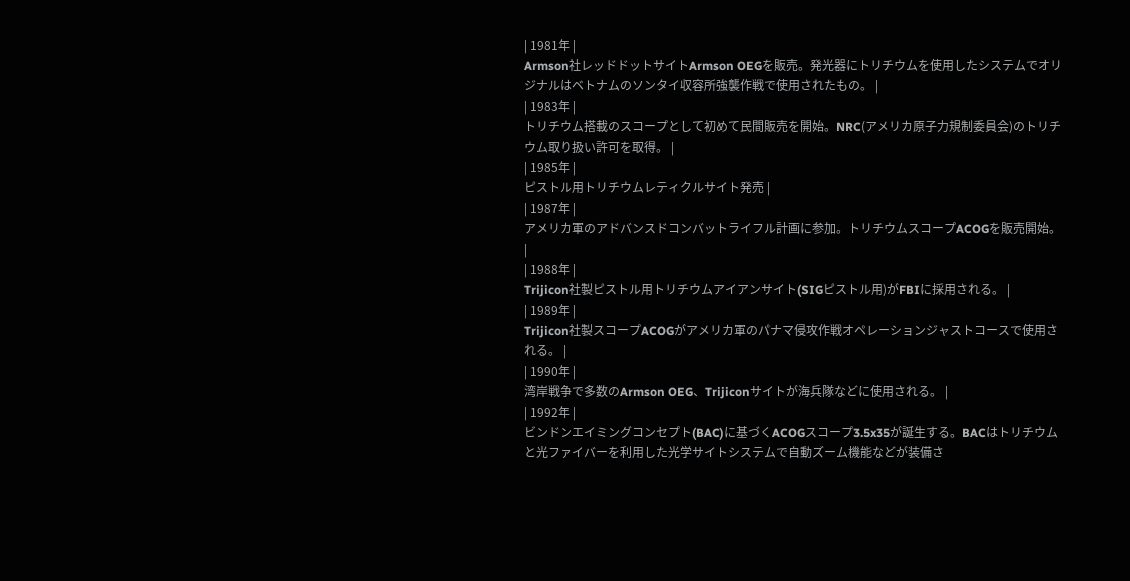| 1981年 |
Armson社レッドドットサイトArmson OEGを販売。発光器にトリチウムを使用したシステムでオリジナルはベトナムのソンタイ収容所強襲作戦で使用されたもの。 |
| 1983年 |
トリチウム搭載のスコープとして初めて民間販売を開始。NRC(アメリカ原子力規制委員会)のトリチウム取り扱い許可を取得。 |
| 1985年 |
ピストル用トリチウムレティクルサイト発売 |
| 1987年 |
アメリカ軍のアドバンスドコンバットライフル計画に参加。トリチウムスコープACOGを販売開始。 |
| 1988年 |
Trijicon社製ピストル用トリチウムアイアンサイト(SIGピストル用)がFBIに採用される。 |
| 1989年 |
Trijicon社製スコープACOGがアメリカ軍のパナマ侵攻作戦オペレーションジャストコースで使用される。 |
| 1990年 |
湾岸戦争で多数のArmson OEG、Trijiconサイトが海兵隊などに使用される。 |
| 1992年 |
ビンドンエイミングコンセプト(BAC)に基づくACOGスコープ3.5x35が誕生する。BACはトリチウムと光ファイバーを利用した光学サイトシステムで自動ズーム機能などが装備さ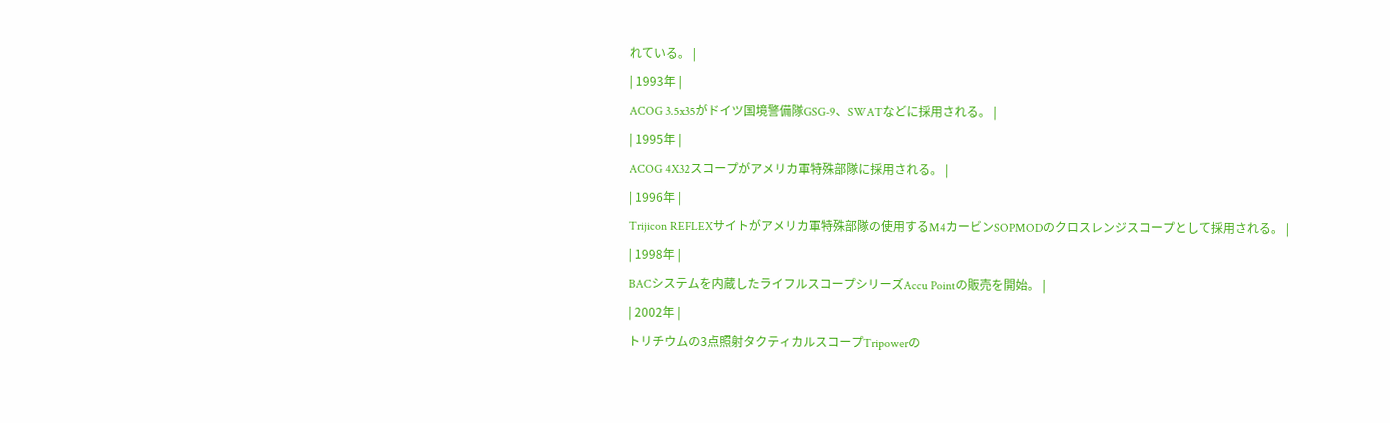れている。 |
| 1993年 |
ACOG 3.5x35がドイツ国境警備隊GSG-9、SWATなどに採用される。 |
| 1995年 |
ACOG 4X32スコープがアメリカ軍特殊部隊に採用される。 |
| 1996年 |
Trijicon REFLEXサイトがアメリカ軍特殊部隊の使用するM4カービンSOPMODのクロスレンジスコープとして採用される。 |
| 1998年 |
BACシステムを内蔵したライフルスコープシリーズAccu Pointの販売を開始。 |
| 2002年 |
トリチウムの3点照射タクティカルスコープTripowerの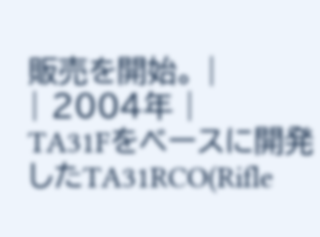販売を開始。 |
| 2004年 |
TA31Fをベースに開発したTA31RCO(Rifle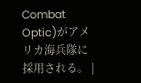Combat Optic)がアメリカ海兵隊に採用される。 |